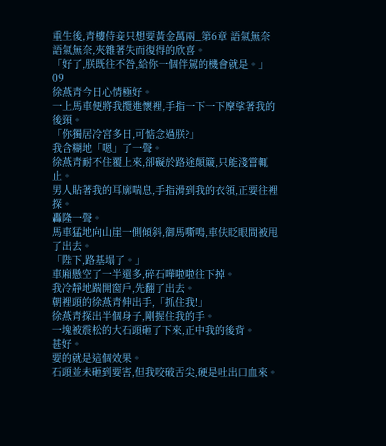重生後,青樓侍妾只想要黃金萬兩_第6章 語氣無奈
語氣無奈,夾雜著失而復得的欣喜。
「好了,朕既往不咎,給你一個伴駕的機會就是。」
09
徐燕青今日心情極好。
一上馬車便將我攬進懷裡,手指一下一下摩挲著我的後頸。
「你獨居冷宮多日,可惦念過朕?」
我含糊地「嗯」了一聲。
徐燕青耐不住覆上來,卻礙於路途顛簸,只能淺嘗輒止。
男人貼著我的耳廓喘息,手指滑到我的衣領,正要往裡探。
轟隆一聲。
馬車猛地向山崖一側傾斜,御馬嘶鳴,車伕眨眼間被甩了出去。
「陛下,路基塌了。」
車廂懸空了一半還多,碎石嘩啦啦往下掉。
我冷靜地踹開窗戶,先翻了出去。
朝裡頭的徐燕青伸出手,「抓住我!」
徐燕青探出半個身子,剛握住我的手。
一塊被震松的大石頭砸了下來,正中我的後背。
甚好。
要的就是這個效果。
石頭並未砸到要害,但我咬破舌尖,硬是吐出口血來。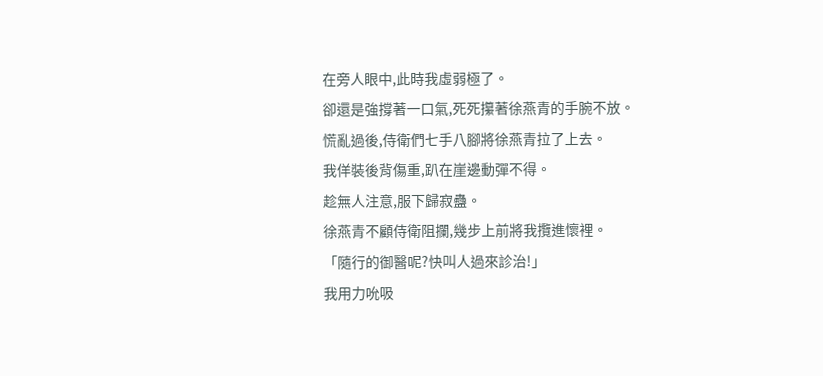在旁人眼中,此時我虛弱極了。
卻還是強撐著一口氣,死死攥著徐燕青的手腕不放。
慌亂過後,侍衛們七手八腳將徐燕青拉了上去。
我佯裝後背傷重,趴在崖邊動彈不得。
趁無人注意,服下歸寂蠱。
徐燕青不顧侍衛阻攔,幾步上前將我攬進懷裡。
「隨行的御醫呢?快叫人過來診治!」
我用力吮吸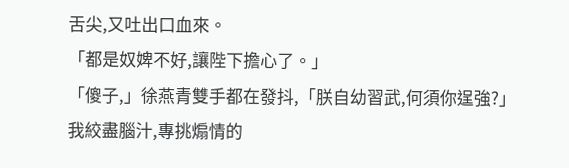舌尖,又吐出口血來。
「都是奴婢不好,讓陛下擔心了。」
「傻子,」徐燕青雙手都在發抖,「朕自幼習武,何須你逞強?」
我絞盡腦汁,專挑煽情的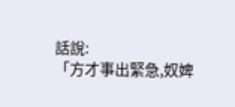話說:
「方才事出緊急,奴婢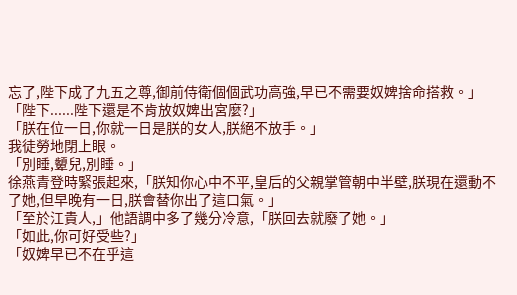忘了,陛下成了九五之尊,御前侍衛個個武功高強,早已不需要奴婢捨命搭救。」
「陛下......陛下還是不肯放奴婢出宮麼?」
「朕在位一日,你就一日是朕的女人,朕絕不放手。」
我徒勞地閉上眼。
「別睡,顰兒,別睡。」
徐燕青登時緊張起來,「朕知你心中不平,皇后的父親掌管朝中半壁,朕現在還動不了她,但早晚有一日,朕會替你出了這口氣。」
「至於江貴人,」他語調中多了幾分冷意,「朕回去就廢了她。」
「如此,你可好受些?」
「奴婢早已不在乎這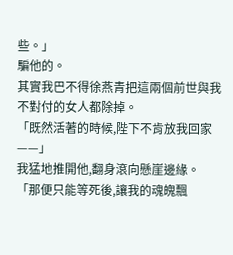些。」
騙他的。
其實我巴不得徐燕青把這兩個前世與我不對付的女人都除掉。
「既然活著的時候,陛下不肯放我回家——」
我猛地推開他,翻身滾向懸崖邊緣。
「那便只能等死後,讓我的魂魄飄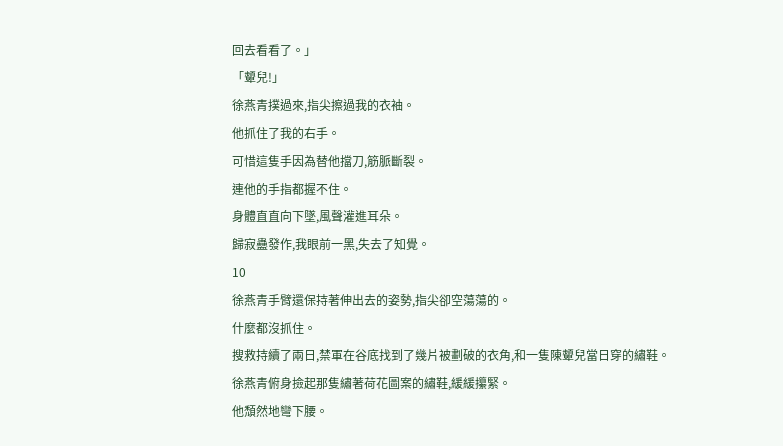回去看看了。」
「顰兒!」
徐燕青撲過來,指尖擦過我的衣袖。
他抓住了我的右手。
可惜這隻手因為替他擋刀,筋脈斷裂。
連他的手指都握不住。
身體直直向下墜,風聲灌進耳朵。
歸寂蠱發作,我眼前一黑,失去了知覺。
10
徐燕青手臂還保持著伸出去的姿勢,指尖卻空蕩蕩的。
什麼都沒抓住。
搜救持續了兩日,禁軍在谷底找到了幾片被劃破的衣角,和一隻陳顰兒當日穿的繡鞋。
徐燕青俯身撿起那隻繡著荷花圖案的繡鞋,緩緩攥緊。
他頹然地彎下腰。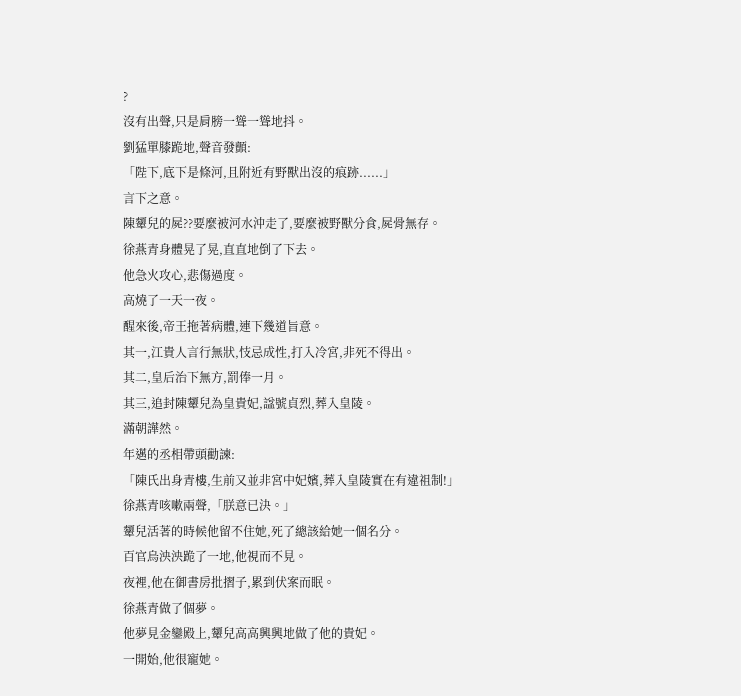?
沒有出聲,只是肩膀一聳一聳地抖。
劉猛單膝跪地,聲音發顫:
「陛下,底下是條河,且附近有野獸出沒的痕跡......」
言下之意。
陳顰兒的屍??要麼被河水沖走了,要麼被野獸分食,屍骨無存。
徐燕青身體晃了晃,直直地倒了下去。
他急火攻心,悲傷過度。
高燒了一天一夜。
醒來後,帝王拖著病體,連下幾道旨意。
其一,江貴人言行無狀,忮忌成性,打入冷宮,非死不得出。
其二,皇后治下無方,罰俸一月。
其三,追封陳顰兒為皇貴妃,諡號貞烈,葬入皇陵。
滿朝譁然。
年邁的丞相帶頭勸諫:
「陳氏出身青樓,生前又並非宮中妃嬪,葬入皇陵實在有違祖制!」
徐燕青咳嗽兩聲,「朕意已決。」
顰兒活著的時候他留不住她,死了總該給她一個名分。
百官烏泱泱跪了一地,他視而不見。
夜裡,他在御書房批摺子,累到伏案而眠。
徐燕青做了個夢。
他夢見金鑾殿上,顰兒高高興興地做了他的貴妃。
一開始,他很寵她。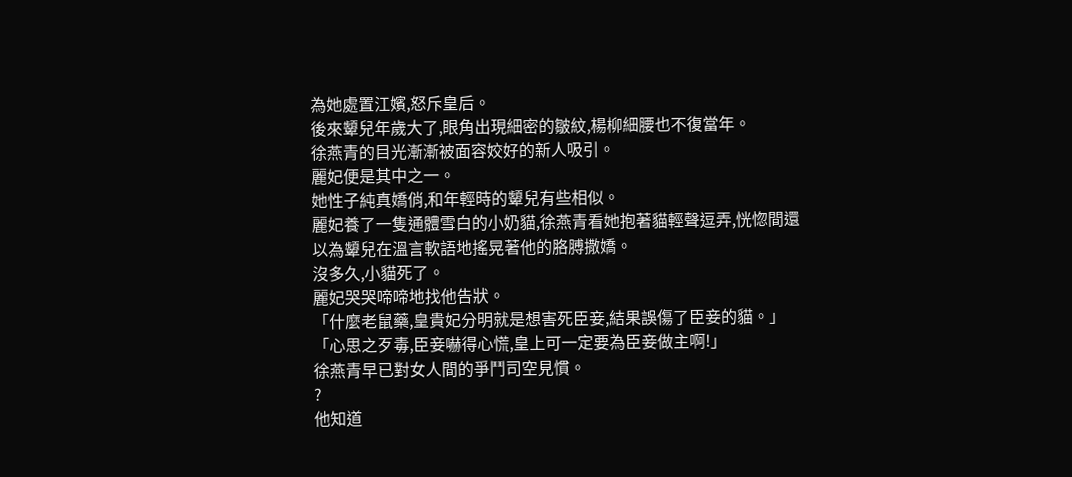為她處置江嬪,怒斥皇后。
後來顰兒年歲大了,眼角出現細密的皺紋,楊柳細腰也不復當年。
徐燕青的目光漸漸被面容姣好的新人吸引。
麗妃便是其中之一。
她性子純真嬌俏,和年輕時的顰兒有些相似。
麗妃養了一隻通體雪白的小奶貓,徐燕青看她抱著貓輕聲逗弄,恍惚間還以為顰兒在溫言軟語地搖晃著他的胳膊撒嬌。
沒多久,小貓死了。
麗妃哭哭啼啼地找他告狀。
「什麼老鼠藥,皇貴妃分明就是想害死臣妾,結果誤傷了臣妾的貓。」
「心思之歹毒,臣妾嚇得心慌,皇上可一定要為臣妾做主啊!」
徐燕青早已對女人間的爭鬥司空見慣。
?
他知道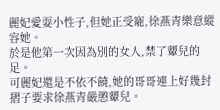麗妃愛耍小性子,但她正受寵,徐燕青樂意縱容她。
於是他第一次因為別的女人,禁了顰兒的足。
可麗妃還是不依不饒,她的哥哥連上好幾封摺子要求徐燕青嚴懲顰兒。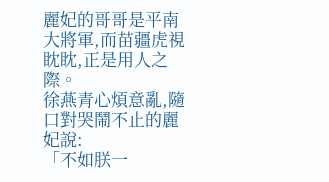麗妃的哥哥是平南大將軍,而苗疆虎視眈眈,正是用人之際。
徐燕青心煩意亂,隨口對哭鬧不止的麗妃說:
「不如朕一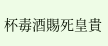杯毒酒賜死皇貴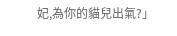妃,為你的貓兒出氣?」